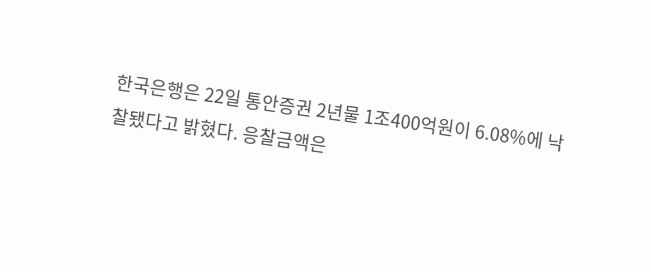한국은행은 22일 통안증권 2년물 1조400억원이 6.08%에 낙찰됐다고 밝혔다. 응찰금액은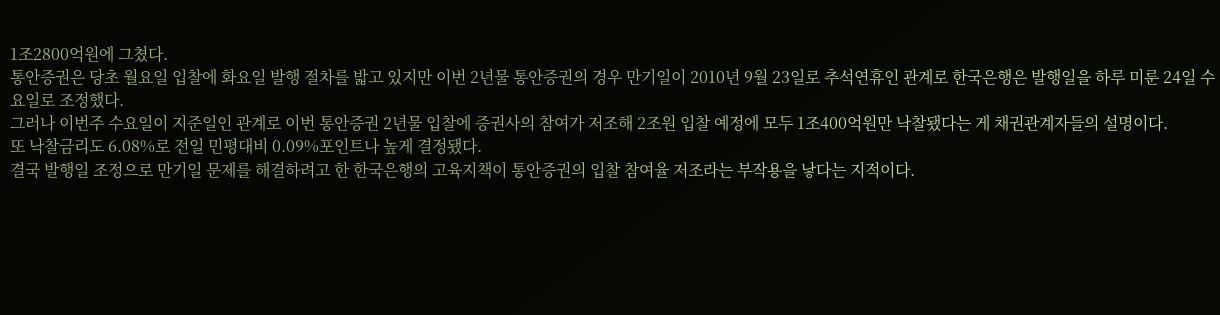1조2800억원에 그쳤다.
통안증권은 당초 월요일 입찰에 화요일 발행 절차를 밟고 있지만 이번 2년물 통안증권의 경우 만기일이 2010년 9월 23일로 추석연휴인 관계로 한국은행은 발행일을 하루 미룬 24일 수요일로 조정했다.
그러나 이번주 수요일이 지준일인 관계로 이번 통안증권 2년물 입찰에 증권사의 참여가 저조해 2조원 입찰 예정에 모두 1조400억원만 낙찰됐다는 게 채권관계자들의 설명이다.
또 낙찰금리도 6.08%로 전일 민평대비 0.09%포인트나 높게 결정됐다.
결국 발행일 조정으로 만기일 문제를 해결하려고 한 한국은행의 고육지책이 통안증권의 입찰 참여율 저조라는 부작용을 낳다는 지적이다.